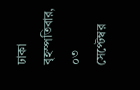ঢাকা বৃহস্পতিবার, ০৩ সেপ্টেম্বর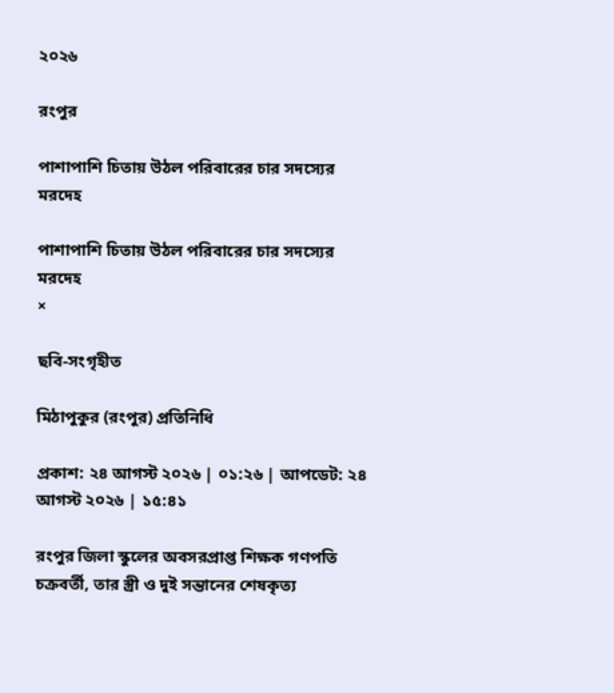২০২৬

রংপুর

পাশাপাশি চিতায় উঠল পরিবারের চার সদস্যের মরদেহ

পাশাপাশি চিতায় উঠল পরিবারের চার সদস্যের মরদেহ
×

ছবি-সংগৃহীত

মিঠাপুকুর (রংপুর) প্রতিনিধি

প্রকাশ: ২৪ আগস্ট ২০২৬ | ০১:২৬ | আপডেট: ২৪ আগস্ট ২০২৬ | ১৫:৪১

রংপুর জিলা স্কুলের অবসরপ্রাপ্ত শিক্ষক গণপতি চক্রবর্তী, তার স্ত্রী ও দুই সন্তানের শেষকৃত্য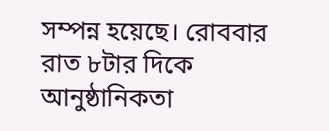সম্পন্ন হয়েছে। রোববার রাত ৮টার দিকে আনুষ্ঠানিকতা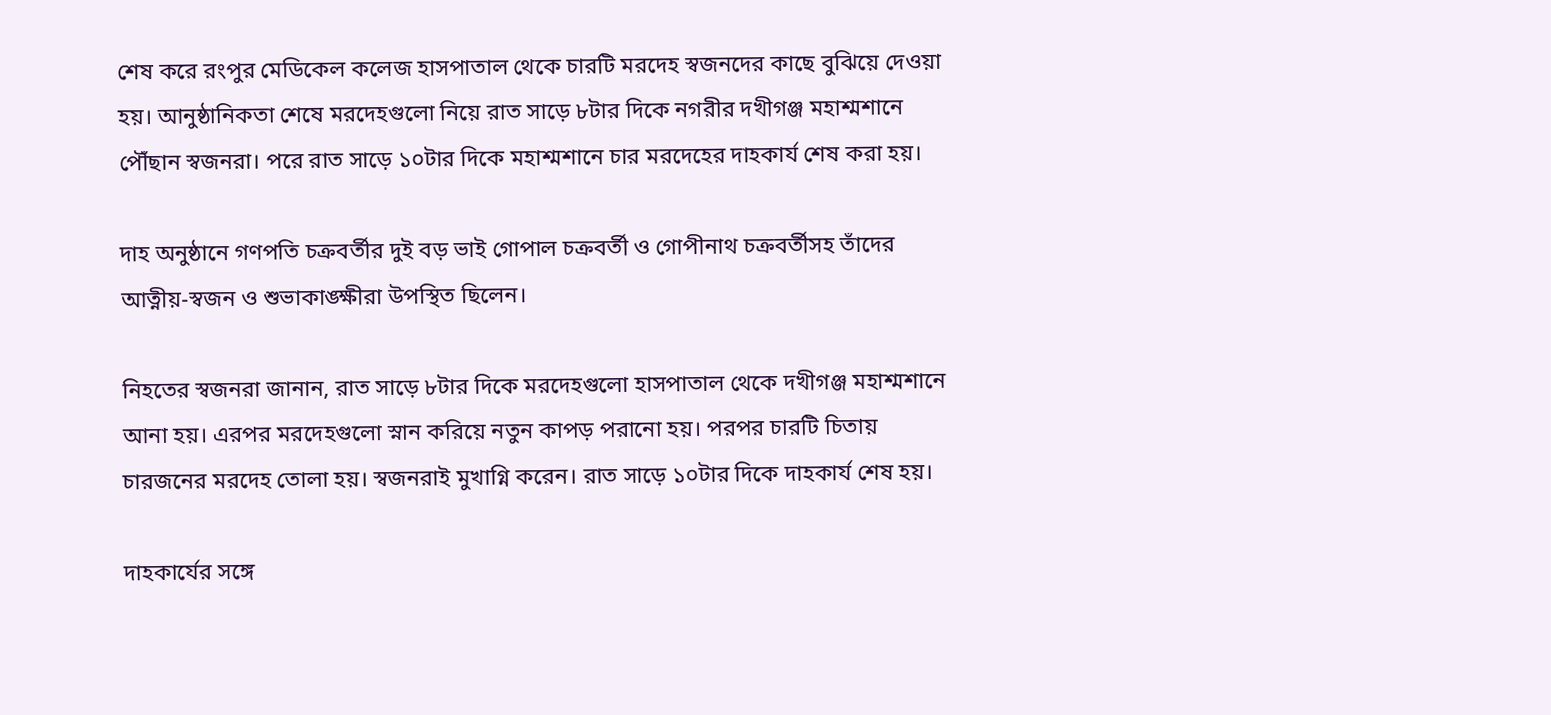শেষ করে রংপুর মেডিকেল কলেজ হাসপাতাল থেকে চারটি মরদেহ স্বজনদের কাছে বুঝিয়ে দেওয়া হয়। আনুষ্ঠানিকতা শেষে মরদেহগুলো নিয়ে রাত সাড়ে ৮টার দিকে নগরীর দখীগঞ্জ মহাশ্মশানে পৌঁছান স্বজনরা। পরে রাত সাড়ে ১০টার দিকে মহাশ্মশানে চার মরদেহের দাহকার্য শেষ করা হয়।

দাহ অনুষ্ঠানে গণপতি চক্রবর্তীর দুই বড় ভাই গোপাল চক্রবর্তী ও গোপীনাথ চক্রবর্তীসহ তাঁদের আত্নীয়-স্বজন ও শুভাকাঙ্ক্ষীরা উপস্থিত ছিলেন।

নিহতের স্বজনরা জানান, রাত সাড়ে ৮টার দিকে মরদেহগুলো হাসপাতাল থেকে দখীগঞ্জ মহাশ্মশানে আনা হয়। এরপর মরদেহগুলো স্নান করিয়ে নতুন কাপড় পরানো হয়। পরপর চারটি চিতায় চারজনের মরদেহ তোলা হয়। স্বজনরাই মুখাগ্নি করেন। রাত সাড়ে ১০টার দিকে দাহকার্য শেষ হয়।

দাহকার্যের সঙ্গে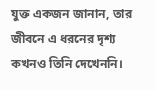যুক্ত একজন জানান, তার জীবনে এ ধরনের দৃশ্য কখনও তিনি দেখেননি।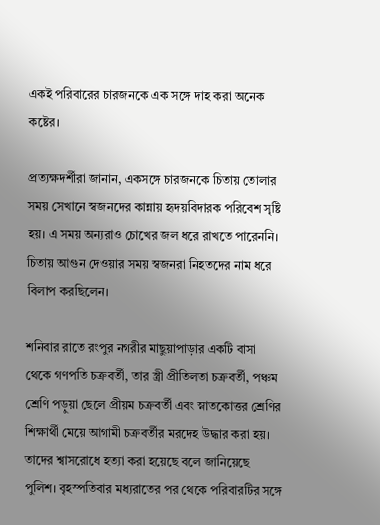একই পরিবারের চারজনকে এক সঙ্গে দাহ করা অনেক কষ্টের।

প্রত্যক্ষদর্শীরা জানান, একসঙ্গে চারজনকে চিতায় তোলার সময় সেখানে স্বজনদের কান্নায় হৃদয়বিদারক পরিবেশ সৃষ্টি হয়। এ সময় অন্যরাও চোখের জল ধরে রাখতে পারেননি। চিতায় আগুন দেওয়ার সময় স্বজনরা নিহতদের নাম ধরে বিলাপ করছিলেন।

শনিবার রাতে রংপুর নগরীর মাছুয়াপাড়ার একটি বাসা থেকে গণপতি চক্রবর্তী, তার স্ত্রী প্রীতিলতা চক্রবর্তী, পঞ্চম শ্রেণি পড়ুয়া ছেলে প্রীয়ম চক্রবর্তী এবং স্নাতকোত্তর শ্রেণির শিক্ষার্থী মেয়ে আগামী চক্রবর্তীর মরদেহ উদ্ধার করা হয়। তাদের শ্বাসরোধে হত্যা করা হয়েছে বলে জানিয়েছে পুলিশ। বৃহস্পতিবার মধ্যরাতের পর থেকে পরিবারটির সঙ্গে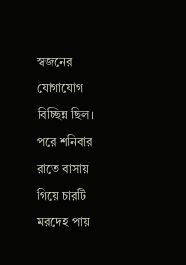স্বজনের যোগাযোগ বিচ্ছিন্ন ছিল। পরে শনিবার রাতে বাসায় গিয়ে চারটি মরদেহ পায়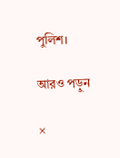পুলিশ।

আরও পড়ুন

×